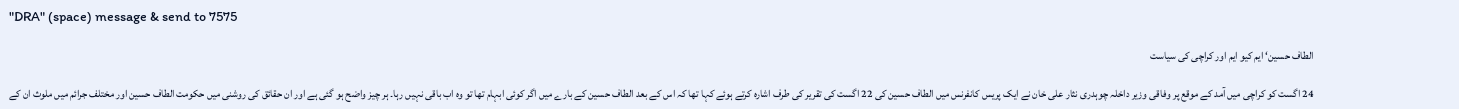"DRA" (space) message & send to 7575

الطاف حسین‘ ایم کیو ایم اور کراچی کی سیاست

24 اگست کو کراچی میں آمد کے موقع پر وفاقی وزیر داخلہ چوہدری نثار علی خان نے ایک پریس کانفرنس میں الطاف حسین کی 22 اگست کی تقریر کی طرف اشارہ کرتے ہوئے کہا تھا کہ اس کے بعد الطاف حسین کے بارے میں اگر کوئی ابہام تھا تو وہ اب باقی نہیں رہا۔ ہر چیز واضح ہو گئی ہے اور ان حقائق کی روشنی میں حکومت الطاف حسین اور مختلف جرائم میں ملوث ان کے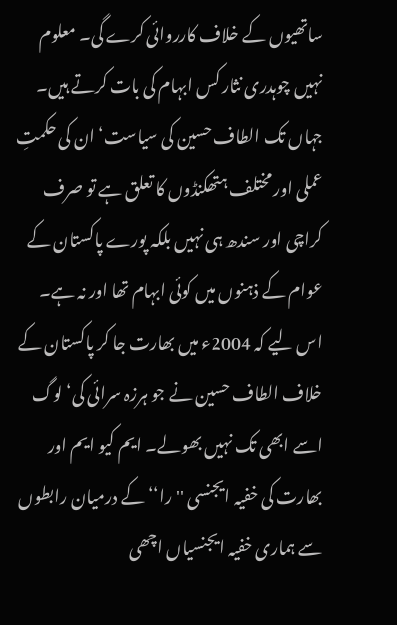ساتھیوں کے خلاف کارروائی کرے گی۔ معلوم نہیں چوہدری نثار کس ابہام کی بات کرتے ہیں۔ جہاں تک الطاف حسین کی سیاست‘ ان کی حکمتِ عملی اور مختلف ہتھکنڈوں کا تعلق ہے تو صرف کراچی اور سندھ ہی نہیں بلکہ پورے پاکستان کے عوام کے ذہنوں میں کوئی ابہام تھا اور نہ ہے۔ اس لیے کہ 2004ء میں بھارت جا کر پاکستان کے خلاف الطاف حسین نے جو ہرزہ سرائی کی‘ لوگ اسے ابھی تک نہیں بھولے۔ ایم کیو ایم اور بھارت کی خفیہ ایجنسی ''را‘‘ کے درمیان رابطوں سے ہماری خفیہ ایجنسیاں اچھی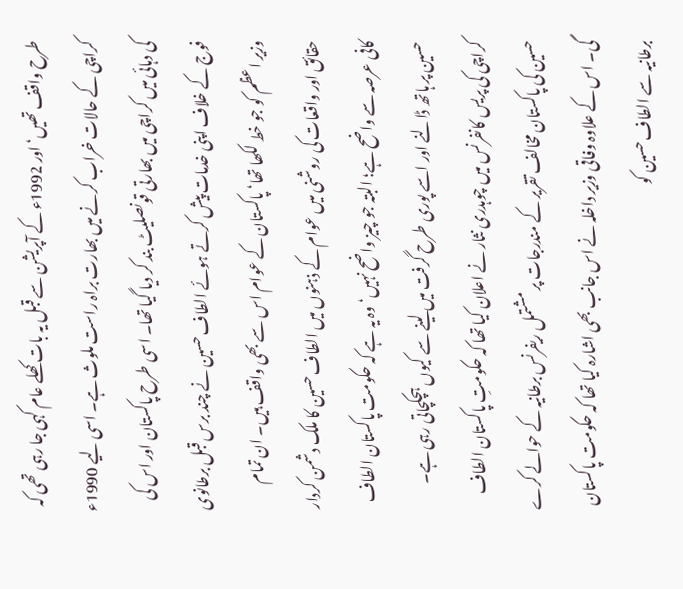طرح واقف تھیں‘ اور 1992ء کے آپریشن سے قبل یہ بات کھلے عام کہی جا رہی تھی کہ کراچی کے حالات خراب کرنے میں بھارت براہ راست ملوث ہے۔ اسی لیے 1990ء کی دہائی میں کراچی میں بھارتی قونصلیٹ بند کر دیا گیا تھا۔ اسی طرح پاکستان اور اس کی فوج کے خلاف اپنی خدمات پیش کرتے ہوئے الطاف حسین نے چند برس قبل برطانوی وزیر اعظم کو جو خط لکھا تھا‘ پاکستان کے عوام اس سے بھی واقف ہیں۔ ان تمام حقائق اور واقعات کی روشنی میں عوام کے ذہنوں میں الطاف حسین کا ملک دشمن کردار کافی عرصہ سے واضح ہے؛ البتہ جو چیز واضح نہیں‘ وہ یہ ہے کہ حکومت پاکستان الطاف حسین پر ہاتھ ڈالنے اور اسے پوری طرح گرفت میں لینے سے کیوں ہچکچاتی رہی ہے۔
کراچی کی پریس کانفرنس میں چوہدری نثار نے اعلان کیا تھا کہ حکومتِ پاکستان الطاف حسین کی پاکستان مخالف تقریر کے مندرجات پر مشتمل ریفرنس برطانیہ کے حوالے کرے گی۔ اس کے علاوہ وفاقی وزیر داخلہ نے اس جانب بھی اشارہ کیا تھا کہ حکومت پاکستان برطانیہ سے الطاف حسین کو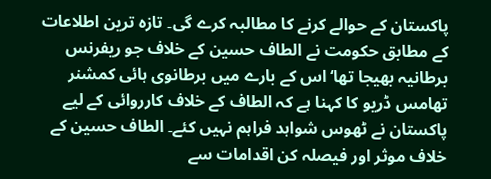پاکستان کے حوالے کرنے کا مطالبہ کرے گی۔ تازہ ترین اطلاعات کے مطابق حکومت نے الطاف حسین کے خلاف جو ریفرنس برطانیہ بھیجا تھا‘ اس کے بارے میں برطانوی ہائی کمشنر تھامس ڈریو کا کہنا ہے کہ الطاف کے خلاف کارروائی کے لیے پاکستان نے ٹھوس شواہد فراہم نہیں کئے۔ الطاف حسین کے خلاف موثر اور فیصلہ کن اقدامات سے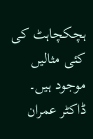ہچکچاہٹ کی کئی مثالیں موجود ہیں۔ ڈاکٹر عمران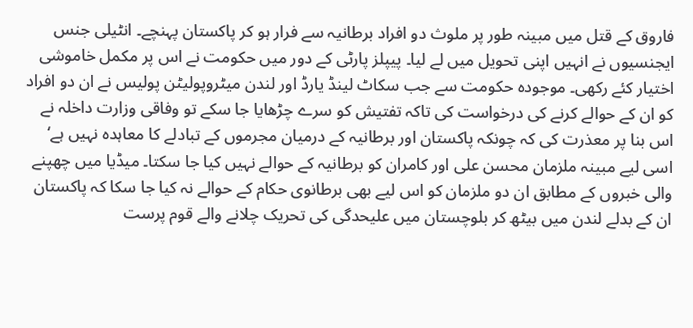فاروق کے قتل میں مبینہ طور پر ملوث دو افراد برطانیہ سے فرار ہو کر پاکستان پہنچے۔ انٹیلی جنس ایجنسیوں نے انہیں اپنی تحویل میں لے لیا۔ پیپلز پارٹی کے دور میں حکومت نے اس پر مکمل خاموشی اختیار کئے رکھی۔ موجودہ حکومت سے جب سکاٹ لینڈ یارڈ اور لندن میٹروپولیٹن پولیس نے ان دو افراد کو ان کے حوالے کرنے کی درخواست کی تاکہ تفتیش کو سرے چڑھایا جا سکے تو وفاقی وزارت داخلہ نے اس بنا پر معذرت کی کہ چونکہ پاکستان اور برطانیہ کے درمیان مجرموں کے تبادلے کا معاہدہ نہیں ہے‘ اسی لیے مبینہ ملزمان محسن علی اور کامران کو برطانیہ کے حوالے نہیں کیا جا سکتا۔ میڈیا میں چھپنے والی خبروں کے مطابق ان دو ملزمان کو اس لیے بھی برطانوی حکام کے حوالے نہ کیا جا سکا کہ پاکستان ان کے بدلے لندن میں بیٹھ کر بلوچستان میں علیحدگی کی تحریک چلانے والے قوم پرست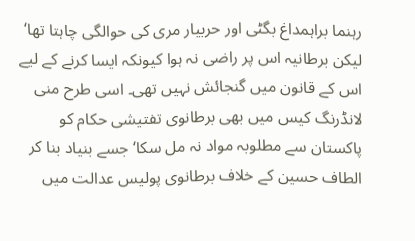رہنما براہمداغ بگٹی اور حربیار مری کی حوالگی چاہتا تھا‘ لیکن برطانیہ اس پر راضی نہ ہوا کیونکہ ایسا کرنے کے لیے اس کے قانون میں گنجائش نہیں تھی۔ اسی طرح منی لانڈرنگ کیس میں بھی برطانوی تفتیشی حکام کو پاکستان سے مطلوبہ مواد نہ مل سکا‘ جسے بنیاد بنا کر الطاف حسین کے خلاف برطانوی پولیس عدالت میں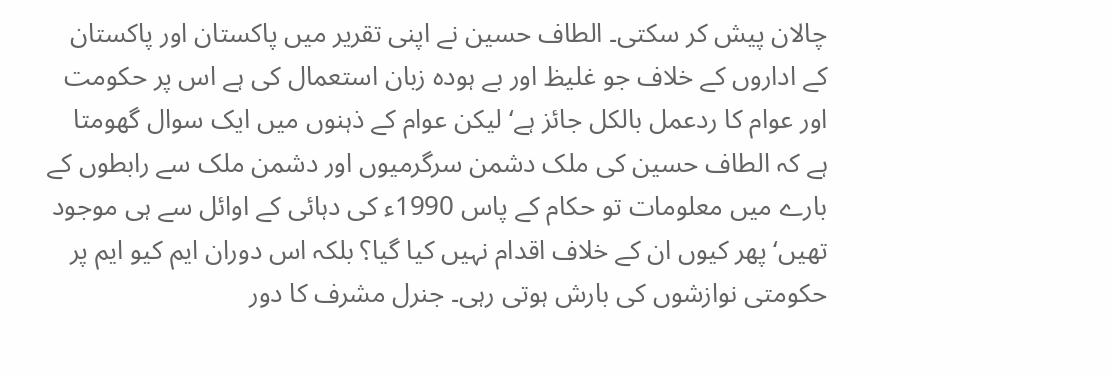چالان پیش کر سکتی۔ الطاف حسین نے اپنی تقریر میں پاکستان اور پاکستان کے اداروں کے خلاف جو غلیظ اور بے ہودہ زبان استعمال کی ہے اس پر حکومت اور عوام کا ردعمل بالکل جائز ہے‘ لیکن عوام کے ذہنوں میں ایک سوال گھومتا ہے کہ الطاف حسین کی ملک دشمن سرگرمیوں اور دشمن ملک سے رابطوں کے بارے میں معلومات تو حکام کے پاس 1990ء کی دہائی کے اوائل سے ہی موجود تھیں‘ پھر کیوں ان کے خلاف اقدام نہیں کیا گیا؟ بلکہ اس دوران ایم کیو ایم پر حکومتی نوازشوں کی بارش ہوتی رہی۔ جنرل مشرف کا دور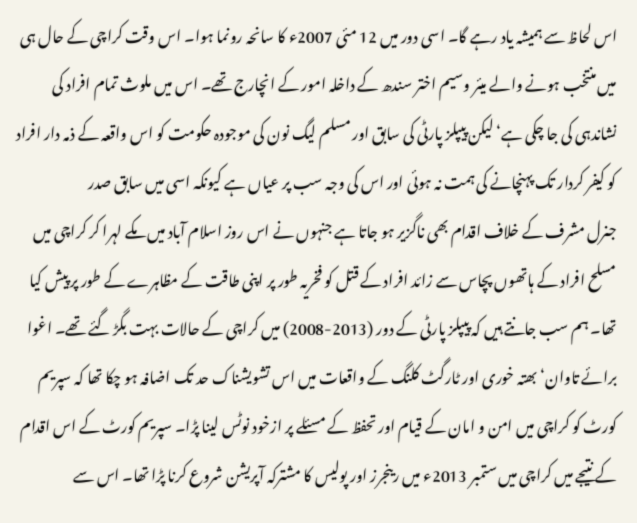اس لحاظ سے ہمیشہ یاد رہے گا۔ اسی دور میں 12 مئی 2007ء کا سانحہ رونما ہوا۔ اس وقت کراچی کے حال ہی میں منتخب ہونے والے میئر وسیم اختر سندھ کے داخلہ امور کے انچارج تھے۔ اس میں ملوث تمام افراد کی نشاندہی کی جا چکی ہے‘ لیکن پیپلز پارٹی کی سابق اور مسلم لیگ نون کی موجودہ حکومت کو اس واقعہ کے ذمہ دار افراد کو کیفر کردار تک پہنچانے کی ہمت نہ ہوئی اور اس کی وجہ سب پر عیاں ہے کیونکہ اسی میں سابق صدر
جنرل مشرف کے خلاف اقدام بھی ناگزیر ہو جاتا ہے جنہوں نے اس روز اسلام آباد میں مکے لہرا کر کراچی میں مسلح افراد کے ہاتھوں پچاس سے زائد افراد کے قتل کو فخریہ طور پر اپنی طاقت کے مظاہرے کے طور پر پیش کیا تھا۔ ہم سب جانتے ہیں کہ پیپلز پارٹی کے دور (2013-2008) میں کراچی کے حالات بہت بگڑ گئے تھے۔ اغوا برائے تاوان‘ بھتہ خوری اور ٹارگٹ کلنگ کے واقعات میں اس تشویشناک حد تک اضافہ ہو چکا تھا کہ سپریم کورٹ کو کراچی میں امن و امان کے قیام اور تحفظ کے مسئلے پر ازخود نوٹس لینا پڑا۔ سپریم کورٹ کے اس اقدام کے نتیجے میں کراچی میں ستمبر 2013ء میں رینجرز اور پولیس کا مشترکہ آپریشن شروع کرنا پڑا تھا۔ اس سے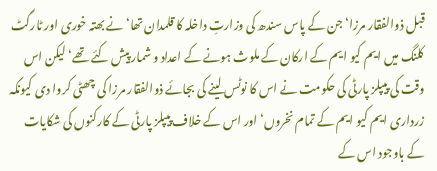قبل ذوالفقار مرزا‘ جن کے پاس سندھ کی وزارتِ داخلہ کا قلمدان تھا‘ نے بھتہ خوری اور ٹارگٹ کلنگ میں ایم کیو ایم کے ارکان کے ملوث ہونے کے اعداد و شمار پیش کئے تھے‘ لیکن اس وقت کی پیپلز پارٹی کی حکومت نے اس کا نوٹس لینے کی بجائے ذوالفقار مرزا کی چھٹی کروا دی کیونکہ زرداری ایم کیو ایم کے تمام نخروں‘ اور اس کے خلاف پیپلز پارٹی کے کارکنوں کی شکایات کے باوجود اس کے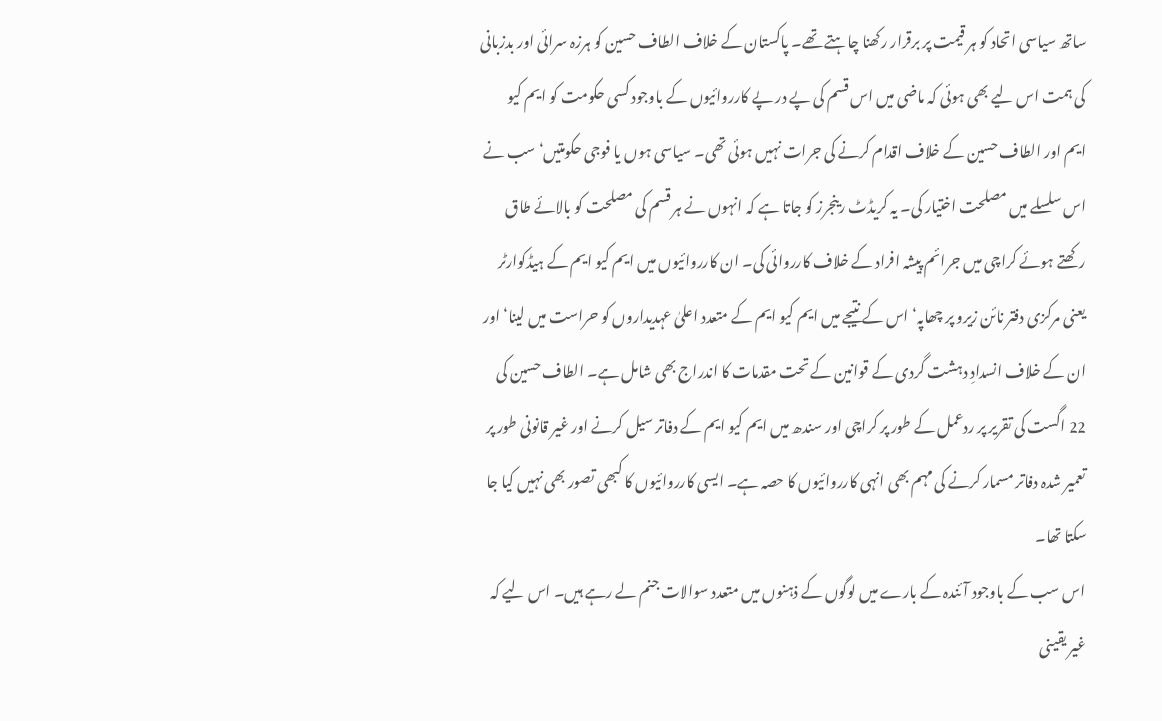ساتھ سیاسی اتحاد کو ہر قیمت پر برقرار رکھنا چاہتے تھے۔ پاکستان کے خلاف الطاف حسین کو ہرزہ سرائی اور بدزبانی کی ہمت اس لیے بھی ہوئی کہ ماضی میں اس قسم کی پے در پے کارروائیوں کے باوجود کسی حکومت کو ایم کیو ایم اور الطاف حسین کے خلاف اقدام کرنے کی جرات نہیں ہوئی تھی۔ سیاسی ہوں یا فوجی حکومتیں‘ سب نے اس سلسلے میں مصلحت اختیار کی۔ یہ کریڈٹ رینجرز کو جاتا ہے کہ انہوں نے ہر قسم کی مصلحت کو بالائے طاق رکھتے ہوئے کراچی میں جرائم پیشہ افراد کے خلاف کارروائی کی۔ ان کارروائیوں میں ایم کیو ایم کے ہیڈکوارٹر یعنی مرکزی دفتر نائن زیرو پر چھاپہ‘ اس کے نتیجے میں ایم کیو ایم کے متعدد اعلیٰ عہدیداروں کو حراست میں لینا‘ اور ان کے خلاف انسدادِ دہشت گردی کے قوانین کے تحت مقدمات کا اندراج بھی شامل ہے۔ الطاف حسین کی 22 اگست کی تقریر پر ردعمل کے طور پر کراچی اور سندھ میں ایم کیو ایم کے دفاتر سیل کرنے اور غیر قانونی طور پر تعمیر شدہ دفاتر مسمار کرنے کی مہم بھی انہی کارروائیوں کا حصہ ہے۔ ایسی کارروائیوں کا کبھی تصور بھی نہیں کیا جا سکتا تھا۔
اس سب کے باوجود آئندہ کے بارے میں لوگوں کے ذہنوں میں متعدد سوالات جنم لے رہے ہیں۔ اس لیے کہ غیر یقینی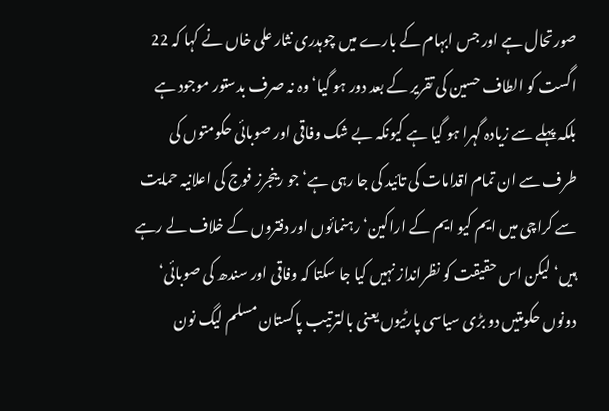صورتحال ہے اور جس ابہام کے بارے میں چوہدری نثار علی خاں نے کہا کہ 22 اگست کو الطاف حسین کی تقریر کے بعد دور ہو گیا‘ وہ نہ صرف بدستور موجود ہے بلکہ پہلے سے زیادہ گہرا ہو گیا ہے کیونکہ بے شک وفاقی اور صوبائی حکومتوں کی طرف سے ان تمام اقدامات کی تائید کی جا رہی ہے‘ جو رینجرز فوج کی اعلانیہ حمایت سے کراچی میں ایم کیو ایم کے اراکین‘ رہنمائوں اور دفتروں کے خلاف لے رہے ہیں‘ لیکن اس حقیقت کو نظرانداز نہیں کیا جا سکتا کہ وفاقی اور سندھ کی صوبائی‘ دونوں حکومتیں دو بڑی سیاسی پارٹیوں یعنی بالترتیب پاکستان مسلم لیگ نون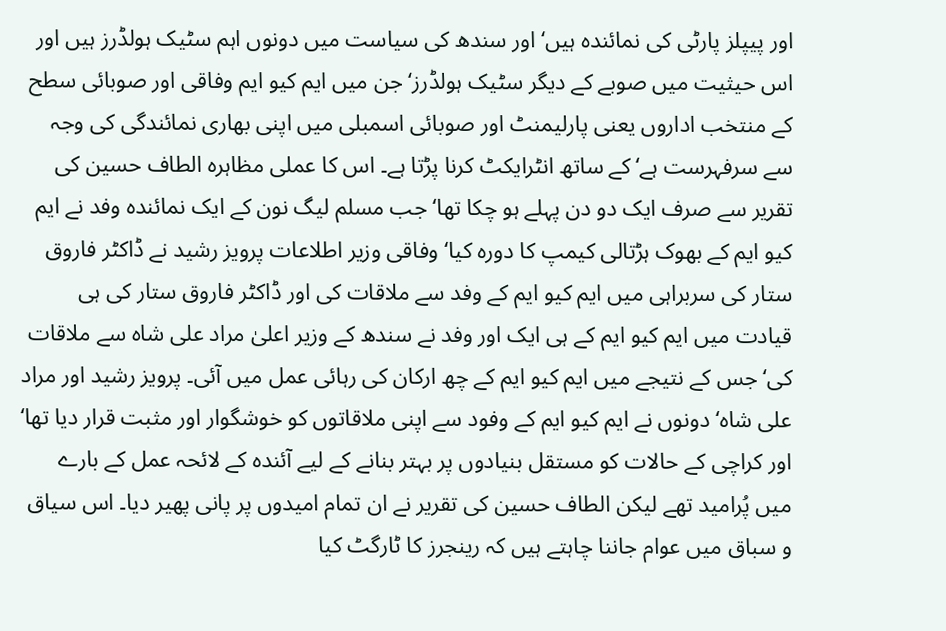اور پیپلز پارٹی کی نمائندہ ہیں‘ اور سندھ کی سیاست میں دونوں اہم سٹیک ہولڈرز ہیں اور اس حیثیت میں صوبے کے دیگر سٹیک ہولڈرز‘ جن میں ایم کیو ایم وفاقی اور صوبائی سطح کے منتخب اداروں یعنی پارلیمنٹ اور صوبائی اسمبلی میں اپنی بھاری نمائندگی کی وجہ سے سرفہرست ہے‘ کے ساتھ انٹرایکٹ کرنا پڑتا ہے۔ اس کا عملی مظاہرہ الطاف حسین کی تقریر سے صرف ایک دو دن پہلے ہو چکا تھا‘ جب مسلم لیگ نون کے ایک نمائندہ وفد نے ایم کیو ایم کے بھوک ہڑتالی کیمپ کا دورہ کیا‘ وفاقی وزیر اطلاعات پرویز رشید نے ڈاکٹر فاروق ستار کی سربراہی میں ایم کیو ایم کے وفد سے ملاقات کی اور ڈاکٹر فاروق ستار کی ہی قیادت میں ایم کیو ایم کے ہی ایک اور وفد نے سندھ کے وزیر اعلیٰ مراد علی شاہ سے ملاقات کی‘ جس کے نتیجے میں ایم کیو ایم کے چھ ارکان کی رہائی عمل میں آئی۔ پرویز رشید اور مراد علی شاہ‘ دونوں نے ایم کیو ایم کے وفود سے اپنی ملاقاتوں کو خوشگوار اور مثبت قرار دیا تھا‘ اور کراچی کے حالات کو مستقل بنیادوں پر بہتر بنانے کے لیے آئندہ کے لائحہ عمل کے بارے میں پُرامید تھے لیکن الطاف حسین کی تقریر نے ان تمام امیدوں پر پانی پھیر دیا۔ اس سیاق و سباق میں عوام جاننا چاہتے ہیں کہ رینجرز کا ٹارگٹ کیا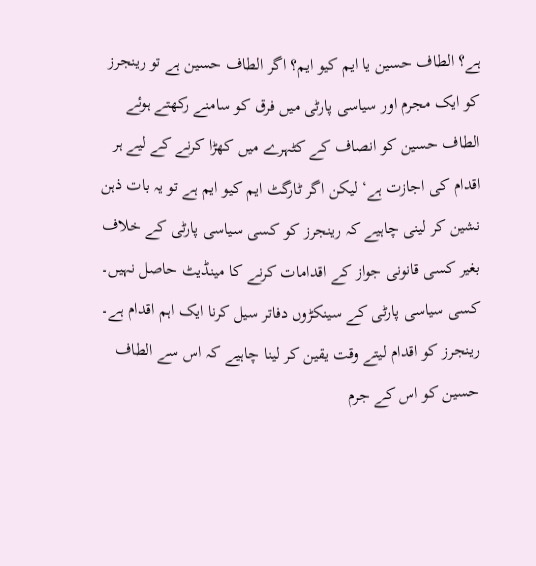ہے؟ الطاف حسین یا ایم کیو ایم؟ اگر الطاف حسین ہے تو رینجرز کو ایک مجرم اور سیاسی پارٹی میں فرق کو سامنے رکھتے ہوئے الطاف حسین کو انصاف کے کٹہرے میں کھڑا کرنے کے لیے ہر اقدام کی اجازت ہے‘ لیکن اگر ٹارگٹ ایم کیو ایم ہے تو یہ بات ذہن نشین کر لینی چاہیے کہ رینجرز کو کسی سیاسی پارٹی کے خلاف بغیر کسی قانونی جواز کے اقدامات کرنے کا مینڈیٹ حاصل نہیں۔ کسی سیاسی پارٹی کے سینکڑوں دفاتر سیل کرنا ایک اہم اقدام ہے۔ رینجرز کو اقدام لیتے وقت یقین کر لینا چاہیے کہ اس سے الطاف حسین کو اس کے جرم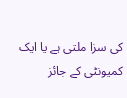کی سزا ملتی ہے یا ایک کمیونٹی کے جائز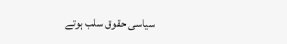سیاسی حقوق سلب ہوتے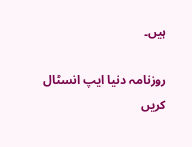ہیں۔

روزنامہ دنیا ایپ انسٹال کریں